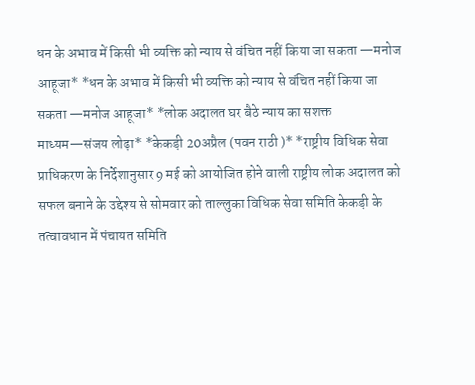धन के अभाव में किसी भी व्यक्ति को न्याय से वंचित नहीं किया जा सकता —मनोज आहूजा* *धन के अभाव में किसी भी व्यक्ति को न्याय से वंचित नहीं किया जा सकता —मनोज आहूजा* *लोक अदालत घर बैठे न्याय का सशक्त माध्यम—संजय लोढ़ा* *केकड़ी 20अप्रैल (पवन राठी )* *राष्ट्रीय विधिक सेवा प्राधिकरण के निर्देशानुसार 9 मई को आयोजित होने वाली राष्ट्रीय लोक अदालत को सफल बनाने के उद्देश्य से सोमवार को ताल्लुका विधिक सेवा समिति केकड़ी के तत्वावधान में पंचायत समिति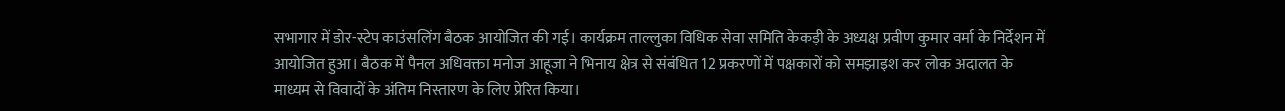सभागार में डोर-स्टेप काउंसलिंग बैठक आयोजित की गई। कार्यक्रम ताल्लुका विधिक सेवा समिति केकड़ी के अध्यक्ष प्रवीण कुमार वर्मा के निर्देशन में आयोजित हुआ। बैठक में पैनल अधिवक्ता मनोज आहूजा ने भिनाय क्षेत्र से संबंधित 12 प्रकरणों में पक्षकारों को समझाइश कर लोक अदालत के माध्यम से विवादों के अंतिम निस्तारण के लिए प्रेरित किया।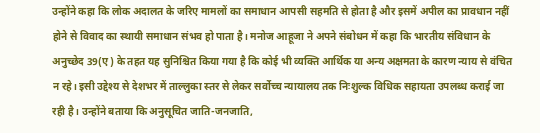उन्होंने कहा कि लोक अदालत के जरिए मामलों का समाधान आपसी सहमति से होता है और इसमें अपील का प्रावधान नहीं होने से विवाद का स्थायी समाधान संभव हो पाता है। मनोज आहूजा ने अपने संबोधन में कहा कि भारतीय संविधान के अनुच्छेद 39(ए) के तहत यह सुनिश्चित किया गया है कि कोई भी व्यक्ति आर्थिक या अन्य अक्षमता के कारण न्याय से वंचित न रहे। इसी उद्देश्य से देशभर में ताल्लुका स्तर से लेकर सर्वोच्च न्यायालय तक निःशुल्क विधिक सहायता उपलब्ध कराई जा रही है। उन्होंने बताया कि अनुसूचित जाति-जनजाति,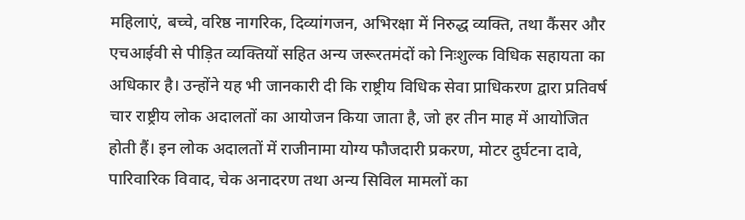महिलाएं, बच्चे, वरिष्ठ नागरिक, दिव्यांगजन, अभिरक्षा में निरुद्ध व्यक्ति, तथा कैंसर और एचआईवी से पीड़ित व्यक्तियों सहित अन्य जरूरतमंदों को निःशुल्क विधिक सहायता का अधिकार है। उन्होंने यह भी जानकारी दी कि राष्ट्रीय विधिक सेवा प्राधिकरण द्वारा प्रतिवर्ष चार राष्ट्रीय लोक अदालतों का आयोजन किया जाता है, जो हर तीन माह में आयोजित होती हैं। इन लोक अदालतों में राजीनामा योग्य फौजदारी प्रकरण, मोटर दुर्घटना दावे, पारिवारिक विवाद, चेक अनादरण तथा अन्य सिविल मामलों का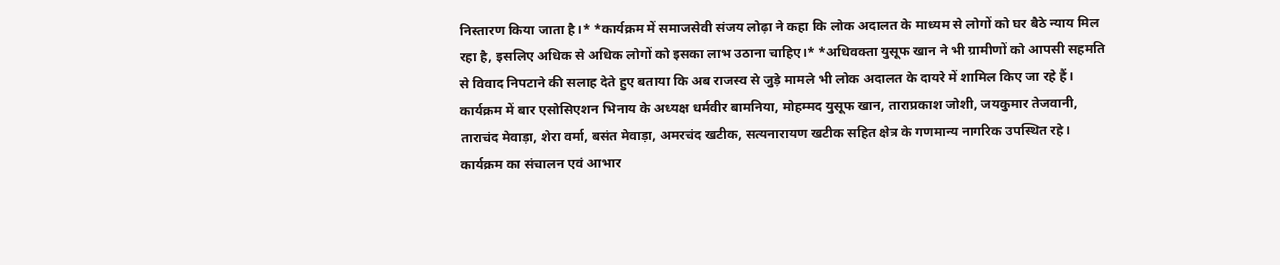निस्तारण किया जाता है।* *कार्यक्रम में समाजसेवी संजय लोढ़ा ने कहा कि लोक अदालत के माध्यम से लोगों को घर बैठे न्याय मिल रहा है, इसलिए अधिक से अधिक लोगों को इसका लाभ उठाना चाहिए।* *अधिवक्ता युसूफ खान ने भी ग्रामीणों को आपसी सहमति से विवाद निपटाने की सलाह देते हुए बताया कि अब राजस्व से जुड़े मामले भी लोक अदालत के दायरे में शामिल किए जा रहे हैं। कार्यक्रम में बार एसोसिएशन भिनाय के अध्यक्ष धर्मवीर बामनिया, मोहम्मद युसूफ खान, ताराप्रकाश जोशी, जयकुमार तेजवानी, ताराचंद मेवाड़ा, शेरा वर्मा, बसंत मेवाड़ा, अमरचंद खटीक, सत्यनारायण खटीक सहित क्षेत्र के गणमान्य नागरिक उपस्थित रहे। कार्यक्रम का संचालन एवं आभार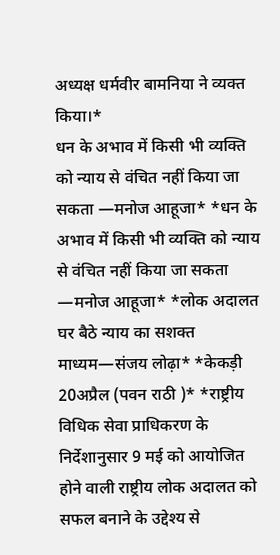अध्यक्ष धर्मवीर बामनिया ने व्यक्त किया।*
धन के अभाव में किसी भी व्यक्ति को न्याय से वंचित नहीं किया जा सकता —मनोज आहूजा* *धन के अभाव में किसी भी व्यक्ति को न्याय से वंचित नहीं किया जा सकता —मनोज आहूजा* *लोक अदालत घर बैठे न्याय का सशक्त माध्यम—संजय लोढ़ा* *केकड़ी 20अप्रैल (पवन राठी )* *राष्ट्रीय विधिक सेवा प्राधिकरण के निर्देशानुसार 9 मई को आयोजित होने वाली राष्ट्रीय लोक अदालत को सफल बनाने के उद्देश्य से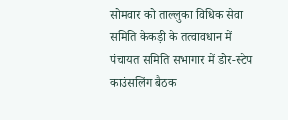सोमवार को ताल्लुका विधिक सेवा समिति केकड़ी के तत्वावधान में पंचायत समिति सभागार में डोर-स्टेप काउंसलिंग बैठक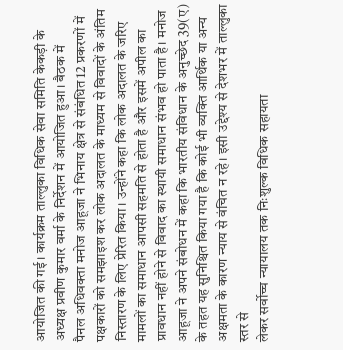आयोजित की गई। कार्यक्रम ताल्लुका विधिक सेवा समिति केकड़ी के अध्यक्ष प्रवीण कुमार वर्मा के निर्देशन में आयोजित हुआ। बैठक में
पैनल अधिवक्ता मनोज आहूजा ने भिनाय क्षेत्र से संबंधित 12 प्रकरणों में पक्षकारों को समझाइश कर लोक अदालत के माध्यम से विवादों के अंतिम निस्तारण के लिए प्रेरित किया। उन्होंने कहा कि लोक अदालत के जरिए मामलों का समाधान आपसी सहमति से होता है और इसमें अपील का प्रावधान नहीं होने से विवाद का स्थायी समाधान संभव हो पाता है। मनोज आहूजा ने अपने संबोधन में कहा कि भारतीय संविधान के अनुच्छेद 39(ए) के तहत यह सुनिश्चित किया गया है कि कोई भी व्यक्ति आर्थिक या अन्य अक्षमता के कारण न्याय से वंचित न रहे। इसी उद्देश्य से देशभर में ताल्लुका स्तर से
लेकर सर्वोच्च न्यायालय तक निःशुल्क विधिक सहायता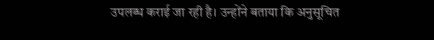उपलब्ध कराई जा रही है। उन्होंने बताया कि अनुसूचित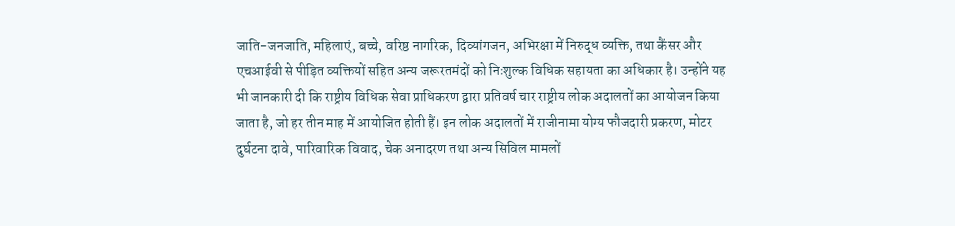जाति-जनजाति, महिलाएं, बच्चे, वरिष्ठ नागरिक, दिव्यांगजन, अभिरक्षा में निरुद्ध व्यक्ति, तथा कैंसर और एचआईवी से पीड़ित व्यक्तियों सहित अन्य जरूरतमंदों को निःशुल्क विधिक सहायता का अधिकार है। उन्होंने यह भी जानकारी दी कि राष्ट्रीय विधिक सेवा प्राधिकरण द्वारा प्रतिवर्ष चार राष्ट्रीय लोक अदालतों का आयोजन किया जाता है, जो हर तीन माह में आयोजित होती हैं। इन लोक अदालतों में राजीनामा योग्य फौजदारी प्रकरण, मोटर दुर्घटना दावे, पारिवारिक विवाद, चेक अनादरण तथा अन्य सिविल मामलों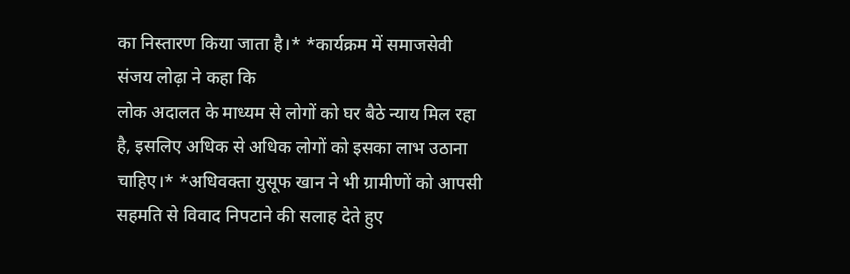का निस्तारण किया जाता है।* *कार्यक्रम में समाजसेवी संजय लोढ़ा ने कहा कि
लोक अदालत के माध्यम से लोगों को घर बैठे न्याय मिल रहा है, इसलिए अधिक से अधिक लोगों को इसका लाभ उठाना चाहिए।* *अधिवक्ता युसूफ खान ने भी ग्रामीणों को आपसी सहमति से विवाद निपटाने की सलाह देते हुए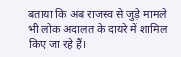बताया कि अब राजस्व से जुड़े मामले भी लोक अदालत के दायरे में शामिल किए जा रहे हैं।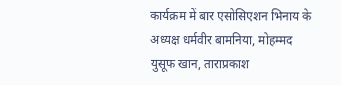कार्यक्रम में बार एसोसिएशन भिनाय के अध्यक्ष धर्मवीर बामनिया, मोहम्मद युसूफ खान, ताराप्रकाश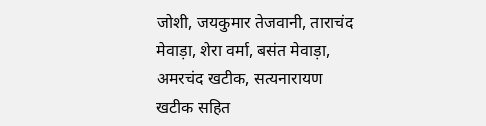जोशी, जयकुमार तेजवानी, ताराचंद मेवाड़ा, शेरा वर्मा, बसंत मेवाड़ा, अमरचंद खटीक, सत्यनारायण खटीक सहित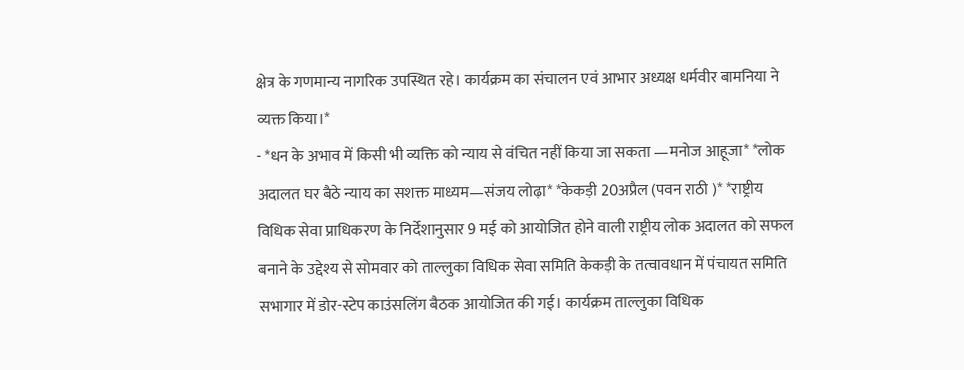क्षेत्र के गणमान्य नागरिक उपस्थित रहे। कार्यक्रम का संचालन एवं आभार अध्यक्ष धर्मवीर बामनिया ने व्यक्त किया।*
- *धन के अभाव में किसी भी व्यक्ति को न्याय से वंचित नहीं किया जा सकता —मनोज आहूजा* *लोक अदालत घर बैठे न्याय का सशक्त माध्यम—संजय लोढ़ा* *केकड़ी 20अप्रैल (पवन राठी )* *राष्ट्रीय विधिक सेवा प्राधिकरण के निर्देशानुसार 9 मई को आयोजित होने वाली राष्ट्रीय लोक अदालत को सफल बनाने के उद्देश्य से सोमवार को ताल्लुका विधिक सेवा समिति केकड़ी के तत्वावधान में पंचायत समिति सभागार में डोर-स्टेप काउंसलिंग बैठक आयोजित की गई। कार्यक्रम ताल्लुका विधिक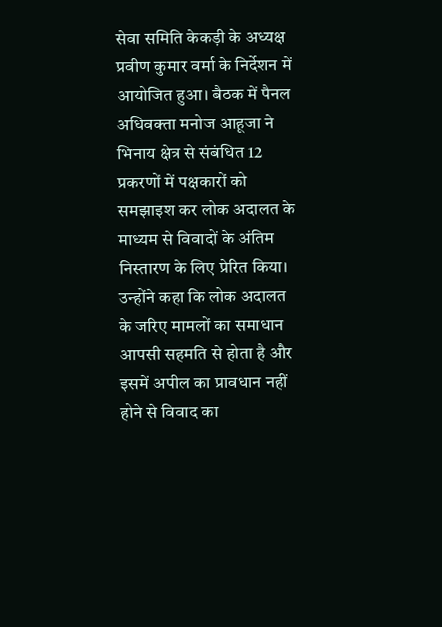सेवा समिति केकड़ी के अध्यक्ष प्रवीण कुमार वर्मा के निर्देशन में आयोजित हुआ। बैठक में पैनल अधिवक्ता मनोज आहूजा ने भिनाय क्षेत्र से संबंधित 12 प्रकरणों में पक्षकारों को समझाइश कर लोक अदालत के माध्यम से विवादों के अंतिम निस्तारण के लिए प्रेरित किया। उन्होंने कहा कि लोक अदालत के जरिए मामलों का समाधान आपसी सहमति से होता है और इसमें अपील का प्रावधान नहीं होने से विवाद का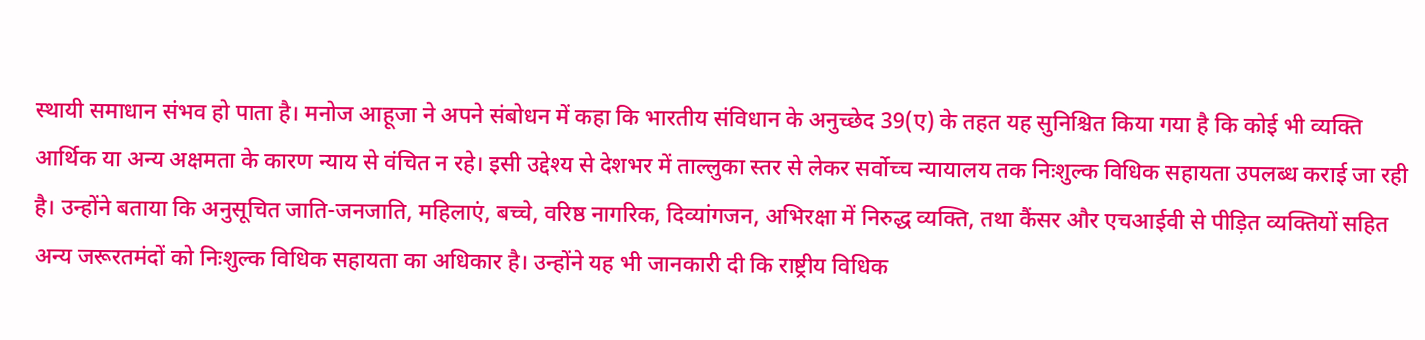स्थायी समाधान संभव हो पाता है। मनोज आहूजा ने अपने संबोधन में कहा कि भारतीय संविधान के अनुच्छेद 39(ए) के तहत यह सुनिश्चित किया गया है कि कोई भी व्यक्ति आर्थिक या अन्य अक्षमता के कारण न्याय से वंचित न रहे। इसी उद्देश्य से देशभर में ताल्लुका स्तर से लेकर सर्वोच्च न्यायालय तक निःशुल्क विधिक सहायता उपलब्ध कराई जा रही है। उन्होंने बताया कि अनुसूचित जाति-जनजाति, महिलाएं, बच्चे, वरिष्ठ नागरिक, दिव्यांगजन, अभिरक्षा में निरुद्ध व्यक्ति, तथा कैंसर और एचआईवी से पीड़ित व्यक्तियों सहित अन्य जरूरतमंदों को निःशुल्क विधिक सहायता का अधिकार है। उन्होंने यह भी जानकारी दी कि राष्ट्रीय विधिक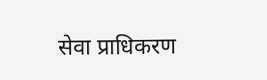सेवा प्राधिकरण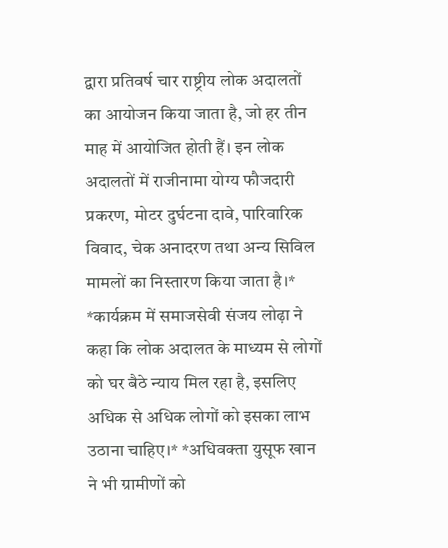द्वारा प्रतिवर्ष चार राष्ट्रीय लोक अदालतों का आयोजन किया जाता है, जो हर तीन माह में आयोजित होती हैं। इन लोक अदालतों में राजीनामा योग्य फौजदारी प्रकरण, मोटर दुर्घटना दावे, पारिवारिक विवाद, चेक अनादरण तथा अन्य सिविल मामलों का निस्तारण किया जाता है।* *कार्यक्रम में समाजसेवी संजय लोढ़ा ने कहा कि लोक अदालत के माध्यम से लोगों को घर बैठे न्याय मिल रहा है, इसलिए अधिक से अधिक लोगों को इसका लाभ उठाना चाहिए।* *अधिवक्ता युसूफ खान ने भी ग्रामीणों को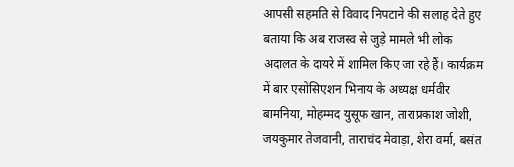आपसी सहमति से विवाद निपटाने की सलाह देते हुए बताया कि अब राजस्व से जुड़े मामले भी लोक अदालत के दायरे में शामिल किए जा रहे हैं। कार्यक्रम में बार एसोसिएशन भिनाय के अध्यक्ष धर्मवीर बामनिया, मोहम्मद युसूफ खान, ताराप्रकाश जोशी, जयकुमार तेजवानी, ताराचंद मेवाड़ा, शेरा वर्मा, बसंत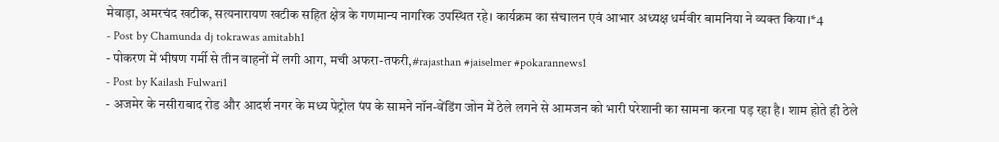मेवाड़ा, अमरचंद खटीक, सत्यनारायण खटीक सहित क्षेत्र के गणमान्य नागरिक उपस्थित रहे। कार्यक्रम का संचालन एवं आभार अध्यक्ष धर्मवीर बामनिया ने व्यक्त किया।*4
- Post by Chamunda dj tokrawas amitabh1
- पोकरण में भीषण गर्मी से तीन वाहनों में लगी आग, मची अफरा-तफरी,#rajasthan #jaiselmer #pokarannews1
- Post by Kailash Fulwari1
- अजमेर के नसीराबाद रोड और आदर्श नगर के मध्य पेट्रोल पंप के सामने नॉन-वेंडिंग जोन में ठेले लगने से आमजन को भारी परेशानी का सामना करना पड़ रहा है। शाम होते ही ठेले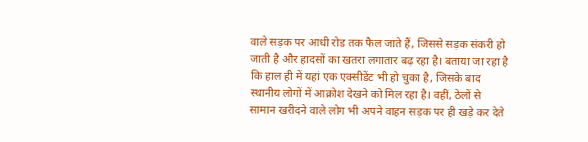वाले सड़क पर आधी रोड तक फैल जाते हैं, जिससे सड़क संकरी हो जाती है और हादसों का खतरा लगातार बढ़ रहा है। बताया जा रहा है कि हाल ही में यहां एक एक्सीडेंट भी हो चुका है, जिसके बाद स्थानीय लोगों में आक्रोश देखने को मिल रहा है। वहीं, ठेलों से सामान खरीदने वाले लोग भी अपने वाहन सड़क पर ही खड़े कर देते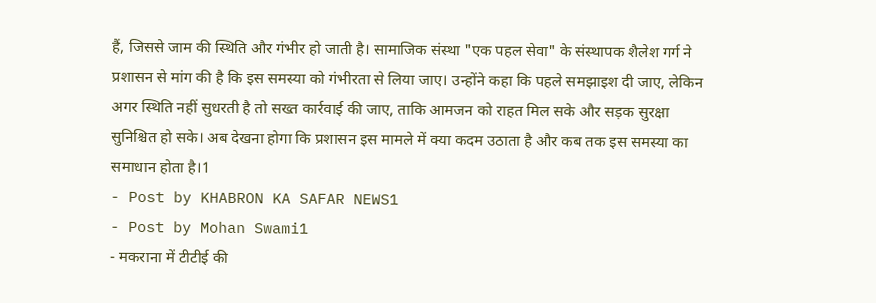हैं, जिससे जाम की स्थिति और गंभीर हो जाती है। सामाजिक संस्था "एक पहल सेवा" के संस्थापक शैलेश गर्ग ने प्रशासन से मांग की है कि इस समस्या को गंभीरता से लिया जाए। उन्होंने कहा कि पहले समझाइश दी जाए, लेकिन अगर स्थिति नहीं सुधरती है तो सख्त कार्रवाई की जाए, ताकि आमजन को राहत मिल सके और सड़क सुरक्षा सुनिश्चित हो सके। अब देखना होगा कि प्रशासन इस मामले में क्या कदम उठाता है और कब तक इस समस्या का समाधान होता है।1
- Post by KHABRON KA SAFAR NEWS1
- Post by Mohan Swami1
- मकराना में टीटीई की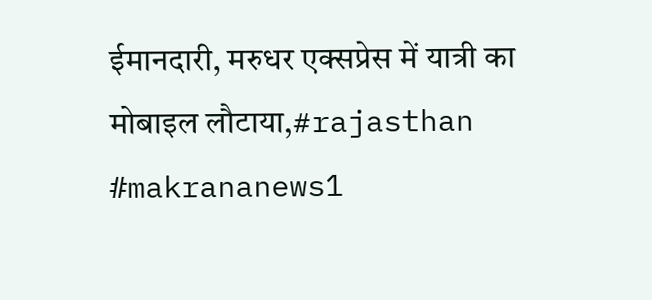ईमानदारी, मरुधर एक्सप्रेस में यात्री का मोबाइल लौटाया,#rajasthan #makrananews1